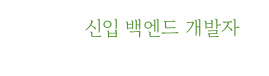신입 백엔드 개발자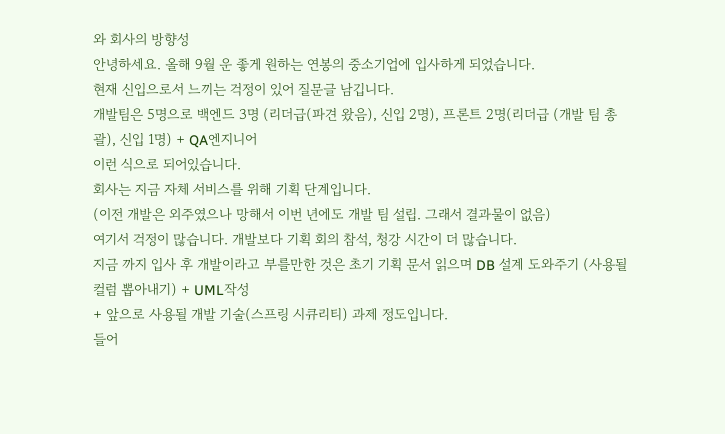와 회사의 방향성
안녕하세요. 올해 9월 운 좋게 원하는 연봉의 중소기업에 입사하게 되었습니다.
현재 신입으로서 느끼는 걱정이 있어 질문글 남깁니다.
개발팀은 5명으로 백엔드 3명 (리더급(파견 왔음), 신입 2명), 프론트 2명(리더급 (개발 팀 총괄), 신입 1명) + QA엔지니어
이런 식으로 되어있습니다.
회사는 지금 자체 서비스를 위해 기획 단계입니다.
(이전 개발은 외주였으나 망해서 이번 년에도 개발 팀 설립. 그래서 결과물이 없음)
여기서 걱정이 많습니다. 개발보다 기획 회의 참석, 청강 시간이 더 많습니다.
지금 까지 입사 후 개발이라고 부를만한 것은 초기 기획 문서 읽으며 DB 설계 도와주기 (사용될 컬럼 뽑아내기) + UML작성
+ 앞으로 사용될 개발 기술(스프링 시큐리티) 과제 정도입니다.
들어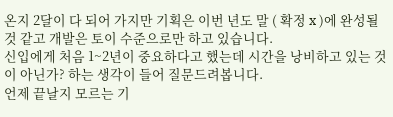온지 2달이 다 되어 가지만 기획은 이번 년도 말 ( 확정 x )에 완성될 것 같고 개발은 토이 수준으로만 하고 있습니다.
신입에게 처음 1~2년이 중요하다고 했는데 시간을 낭비하고 있는 것이 아닌가? 하는 생각이 들어 질문드려봅니다.
언제 끝날지 모르는 기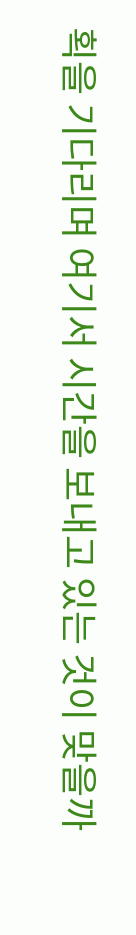획을 기다리며 여기서 시간을 보내고 있는 것이 맞을까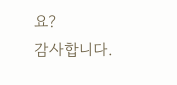요?
감사합니다.